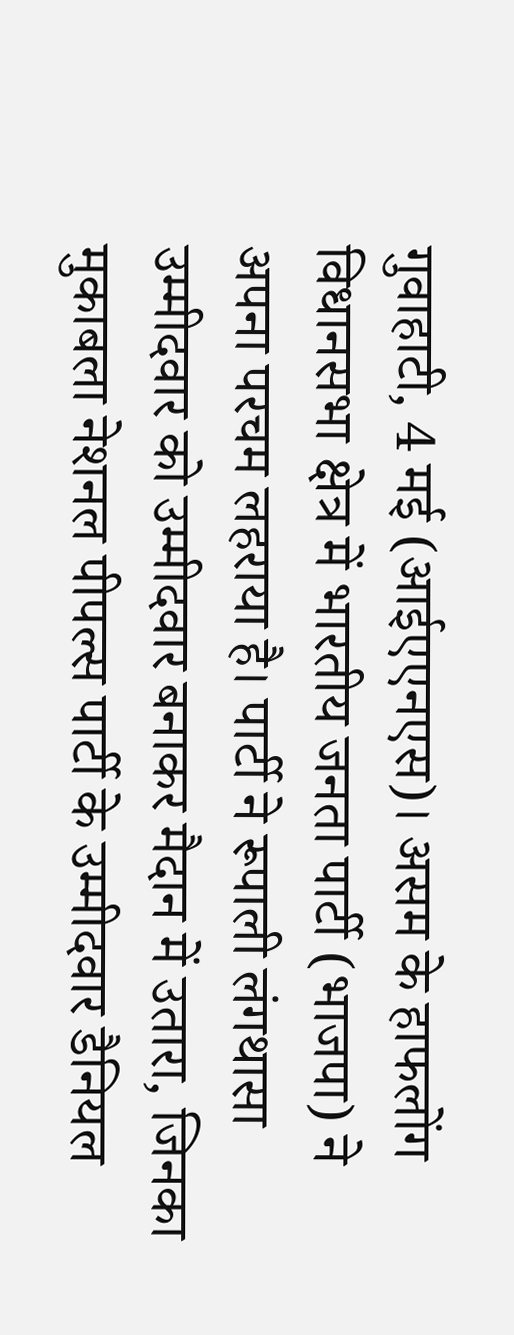गुवाहाटी, 4 मई (आईएएनएस)। असम के हाफलोंग विधानसभा क्षेत्र में भारतीय जनता पार्टी (भाजपा) ने अपना परचम लहराया है। पार्टी ने रूपाली लंगथासा उम्मीदवार को उम्मीदवार बनाकर मैदान में उतारा, जिनका मुकाबला नेशनल पीपल्स पार्टी के उम्मीदवार डैनियल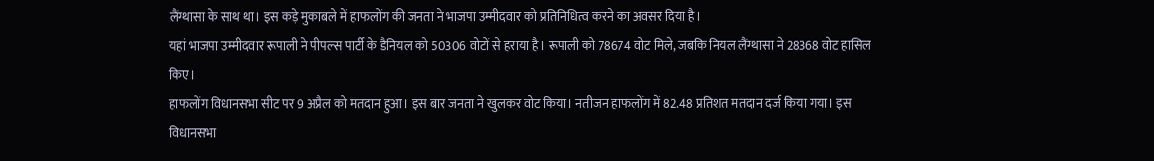लैंग्थासा के साथ था। इस कड़े मुकाबले में हाफलोंग की जनता ने भाजपा उम्मीदवार को प्रतिनिधित्व करने का अवसर दिया है।
यहां भाजपा उम्मीदवार रूपाली ने पीपल्स पार्टी के डैनियल को 50306 वोटों से हराया है। रूपाली को 78674 वोट मिले, जबकि नियल लैंग्थासा ने 28368 वोट हासिल किए।
हाफलोंग विधानसभा सीट पर 9 अप्रैल को मतदान हुआ। इस बार जनता ने खुलकर वोट किया। नतीजन हाफलोंग में 82.48 प्रतिशत मतदान दर्ज किया गया। इस विधानसभा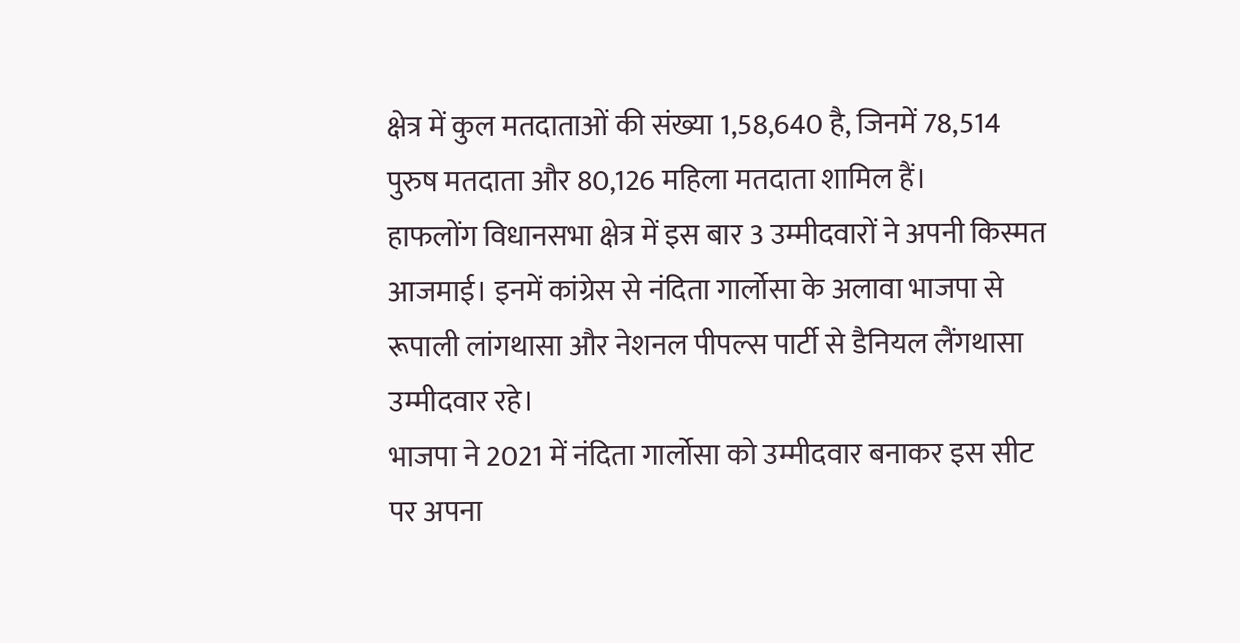क्षेत्र में कुल मतदाताओं की संख्या 1,58,640 है, जिनमें 78,514 पुरुष मतदाता और 80,126 महिला मतदाता शामिल हैं।
हाफलोंग विधानसभा क्षेत्र में इस बार 3 उम्मीदवारों ने अपनी किस्मत आजमाई। इनमें कांग्रेस से नंदिता गार्लोसा के अलावा भाजपा से रूपाली लांगथासा और नेशनल पीपल्स पार्टी से डैनियल लैंगथासा उम्मीदवार रहे।
भाजपा ने 2021 में नंदिता गार्लोसा को उम्मीदवार बनाकर इस सीट पर अपना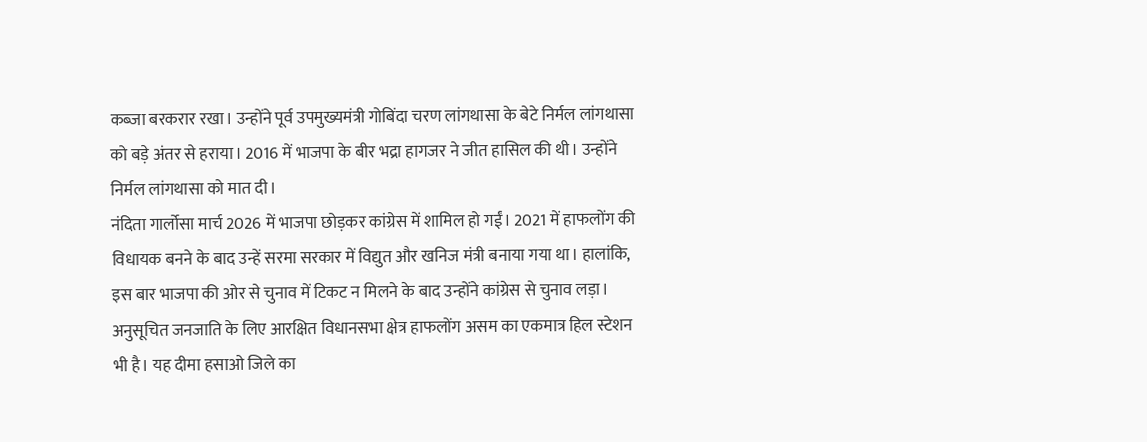कब्जा बरकरार रखा। उन्होंने पूर्व उपमुख्यमंत्री गोबिंदा चरण लांगथासा के बेटे निर्मल लांगथासा को बड़े अंतर से हराया। 2016 में भाजपा के बीर भद्रा हागजर ने जीत हासिल की थी। उन्होंने निर्मल लांगथासा को मात दी।
नंदिता गार्लोसा मार्च 2026 में भाजपा छोड़कर कांग्रेस में शामिल हो गईं। 2021 में हाफलोंग की विधायक बनने के बाद उन्हें सरमा सरकार में विद्युत और खनिज मंत्री बनाया गया था। हालांकि, इस बार भाजपा की ओर से चुनाव में टिकट न मिलने के बाद उन्होंने कांग्रेस से चुनाव लड़ा।
अनुसूचित जनजाति के लिए आरक्षित विधानसभा क्षेत्र हाफलोंग असम का एकमात्र हिल स्टेशन भी है। यह दीमा हसाओ जिले का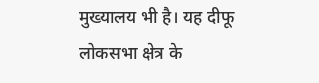मुख्यालय भी है। यह दीफू लोकसभा क्षेत्र के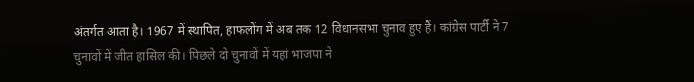अंतर्गत आता है। 1967 में स्थापित, हाफलोंग में अब तक 12 विधानसभा चुनाव हुए हैं। कांग्रेस पार्टी ने 7 चुनावों में जीत हासिल की। पिछले दो चुनावों में यहां भाजपा ने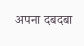अपना दबदबा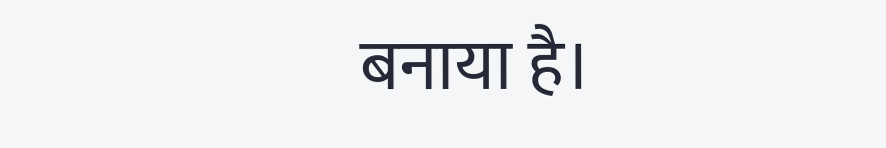बनाया है।